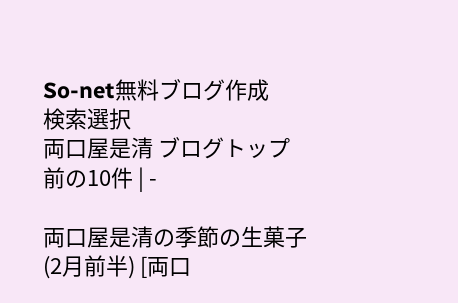So-net無料ブログ作成
検索選択
両口屋是清 ブログトップ
前の10件 | -

両口屋是清の季節の生菓子(2月前半) [両口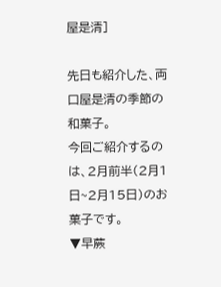屋是清]

先日も紹介した、両口屋是清の季節の和菓子。
今回ご紹介するのは、2月前半(2月1日~2月15日)のお菓子です。
▼早蕨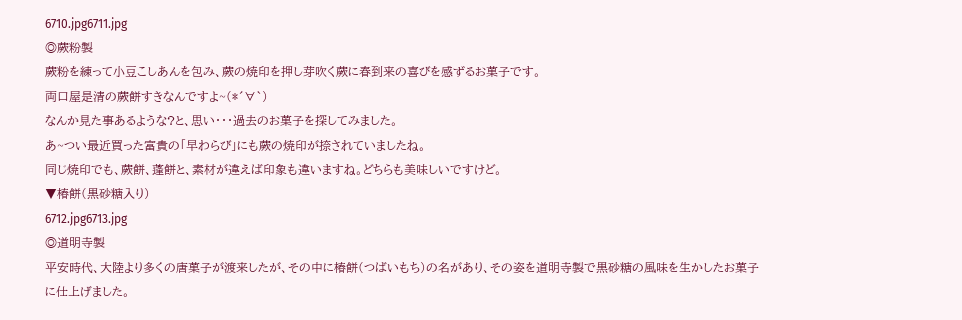6710.jpg6711.jpg
◎蕨粉製
蕨粉を練って小豆こしあんを包み、蕨の焼印を押し芽吹く蕨に春到来の喜びを感ずるお菓子です。
両口屋是清の蕨餅すきなんですよ~(*´∀`)
なんか見た事あるような?と、思い・・・過去のお菓子を探してみました。
あ~つい最近買った富貴の「早わらび」にも蕨の焼印が捺されていましたね。
同じ焼印でも、蕨餅、蓬餅と、素材が違えば印象も違いますね。どちらも美味しいですけど。
▼椿餅(黒砂糖入り)
6712.jpg6713.jpg
◎道明寺製
平安時代、大陸より多くの唐菓子が渡来したが、その中に椿餅(つばいもち)の名があり、その姿を道明寺製で黒砂糖の風味を生かしたお菓子に仕上げました。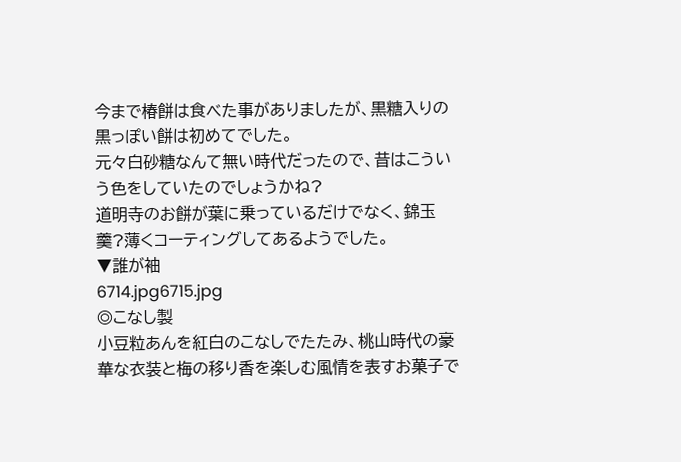今まで椿餅は食べた事がありましたが、黒糖入りの黒っぽい餅は初めてでした。
元々白砂糖なんて無い時代だったので、昔はこういう色をしていたのでしょうかね?
道明寺のお餅が葉に乗っているだけでなく、錦玉羹?薄くコーティングしてあるようでした。
▼誰が袖
6714.jpg6715.jpg
◎こなし製
小豆粒あんを紅白のこなしでたたみ、桃山時代の豪華な衣装と梅の移り香を楽しむ風情を表すお菓子で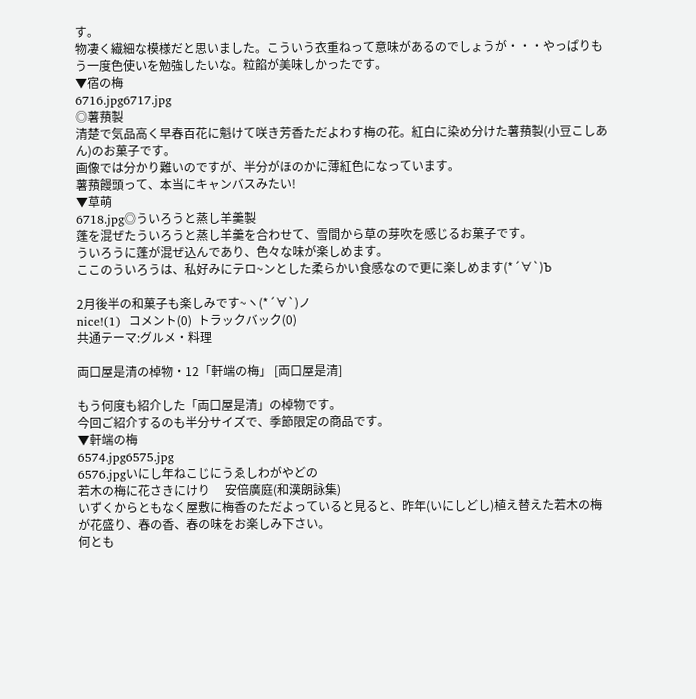す。
物凄く繊細な模様だと思いました。こういう衣重ねって意味があるのでしょうが・・・やっぱりもう一度色使いを勉強したいな。粒餡が美味しかったです。
▼宿の梅
6716.jpg6717.jpg
◎薯蕷製
清楚で気品高く早春百花に魁けて咲き芳香ただよわす梅の花。紅白に染め分けた薯蕷製(小豆こしあん)のお菓子です。
画像では分かり難いのですが、半分がほのかに薄紅色になっています。
薯蕷饅頭って、本当にキャンバスみたい!
▼草萌
6718.jpg◎ういろうと蒸し羊羹製
蓬を混ぜたういろうと蒸し羊羹を合わせて、雪間から草の芽吹を感じるお菓子です。
ういろうに蓬が混ぜ込んであり、色々な味が楽しめます。
ここのういろうは、私好みにテロ~ンとした柔らかい食感なので更に楽しめます(*´∀`)Ъ

2月後半の和菓子も楽しみです~ヽ(*´∀`)ノ
nice!(1)  コメント(0)  トラックバック(0)
共通テーマ:グルメ・料理

両口屋是清の棹物・12「軒端の梅」 [両口屋是清]

もう何度も紹介した「両口屋是清」の棹物です。
今回ご紹介するのも半分サイズで、季節限定の商品です。
▼軒端の梅
6574.jpg6575.jpg
6576.jpgいにし年ねこじにうゑしわがやどの
若木の梅に花さきにけり     安倍廣庭(和漢朗詠集)
いずくからともなく屋敷に梅香のただよっていると見ると、昨年(いにしどし)植え替えた若木の梅が花盛り、春の香、春の味をお楽しみ下さい。
何とも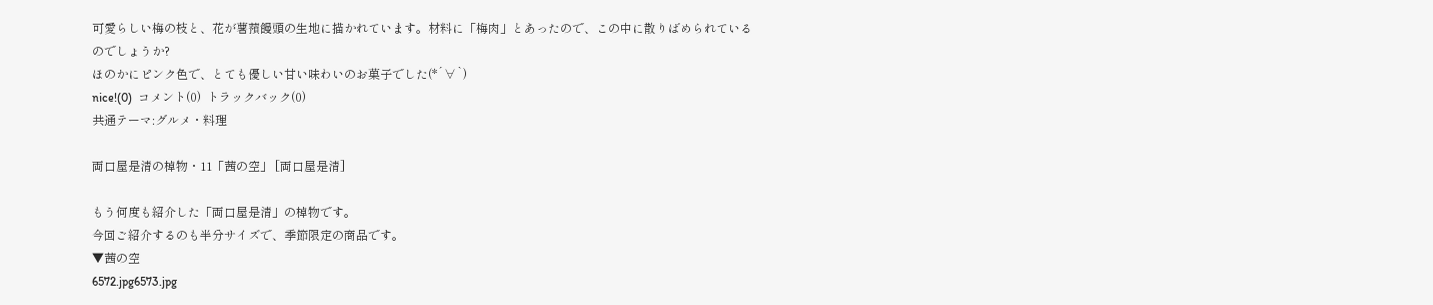可愛らしい梅の枝と、花が薯蕷饅頭の生地に描かれています。材料に「梅肉」とあったので、この中に散りばめられているのでしょうか?
ほのかにピンク色で、とても優しい甘い味わいのお菓子でした(*´∀`)
nice!(0)  コメント(0)  トラックバック(0)
共通テーマ:グルメ・料理

両口屋是清の棹物・11「茜の空」 [両口屋是清]

もう何度も紹介した「両口屋是清」の棹物です。
今回ご紹介するのも半分サイズで、季節限定の商品です。
▼茜の空
6572.jpg6573.jpg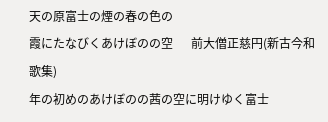天の原富士の煙の春の色の
霞にたなびくあけぼのの空      前大僧正慈円(新古今和歌集)
年の初めのあけぼのの茜の空に明けゆく富士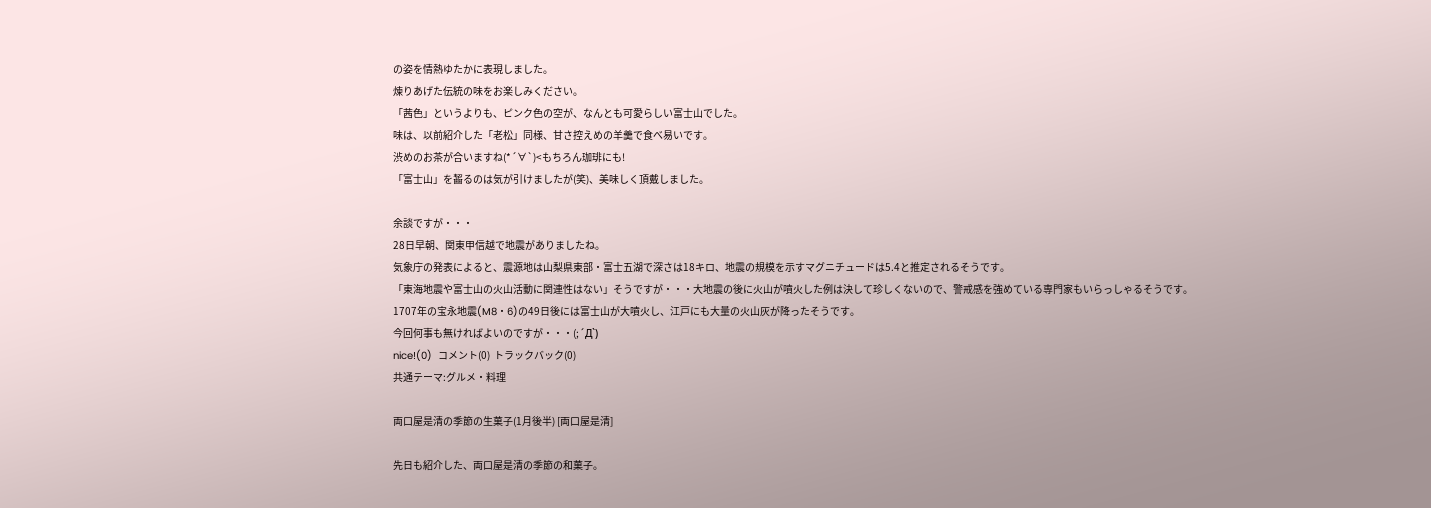の姿を情熱ゆたかに表現しました。
煉りあげた伝統の味をお楽しみください。
「茜色」というよりも、ピンク色の空が、なんとも可愛らしい富士山でした。
味は、以前紹介した「老松」同様、甘さ控えめの羊羹で食べ易いです。
渋めのお茶が合いますね(*´∀`)<もちろん珈琲にも!
「富士山」を齧るのは気が引けましたが(笑)、美味しく頂戴しました。

余談ですが・・・
28日早朝、関東甲信越で地震がありましたね。
気象庁の発表によると、震源地は山梨県東部・富士五湖で深さは18キロ、地震の規模を示すマグニチュードは5.4と推定されるそうです。
「東海地震や富士山の火山活動に関連性はない」そうですが・・・大地震の後に火山が噴火した例は決して珍しくないので、警戒感を強めている専門家もいらっしゃるそうです。
1707年の宝永地震(M8・6)の49日後には富士山が大噴火し、江戸にも大量の火山灰が降ったそうです。
今回何事も無ければよいのですが・・・(;´Д`)
nice!(0)  コメント(0)  トラックバック(0)
共通テーマ:グルメ・料理

両口屋是清の季節の生菓子(1月後半) [両口屋是清]

先日も紹介した、両口屋是清の季節の和菓子。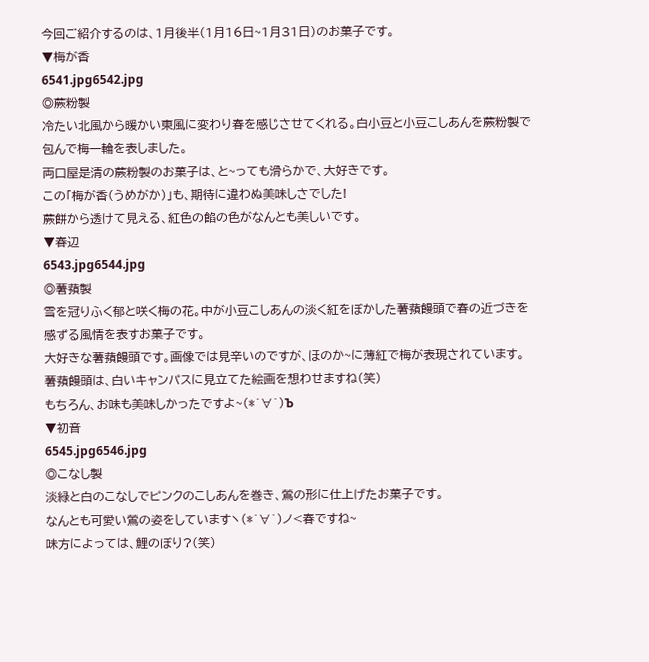今回ご紹介するのは、1月後半(1月16日~1月31日)のお菓子です。
▼梅が香
6541.jpg6542.jpg
◎蕨粉製
冷たい北風から暖かい東風に変わり春を感じさせてくれる。白小豆と小豆こしあんを蕨粉製で包んで梅一輪を表しました。
両口屋是清の蕨粉製のお菓子は、と~っても滑らかで、大好きです。
この「梅が香(うめがか)」も、期待に違わぬ美味しさでした!
蕨餅から透けて見える、紅色の餡の色がなんとも美しいです。
▼春辺
6543.jpg6544.jpg
◎薯蕷製
雪を冠りふく郁と咲く梅の花。中が小豆こしあんの淡く紅をぼかした薯蕷饅頭で春の近づきを感ずる風情を表すお菓子です。
大好きな薯蕷饅頭です。画像では見辛いのですが、ほのか~に薄紅で梅が表現されています。
薯蕷饅頭は、白いキャンパスに見立てた絵画を想わせますね(笑)
もちろん、お味も美味しかったですよ~(*´∀`)Ъ
▼初音
6545.jpg6546.jpg
◎こなし製
淡緑と白のこなしでピンクのこしあんを巻き、鶯の形に仕上げたお菓子です。
なんとも可愛い鶯の姿をしていますヽ(*´∀`)ノ<春ですね~
味方によっては、鯉のぼり?(笑)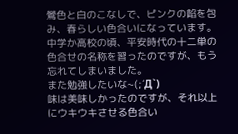鶯色と白のこなしで、ピンクの餡を包み、春らしい色合いになっています。
中学か高校の頃、平安時代の十二単の色合せの名称を習ったのですが、もう忘れてしまいました。
また勉強したいな~(;´Д`)
味は美味しかったのですが、それ以上にウキウキさせる色合い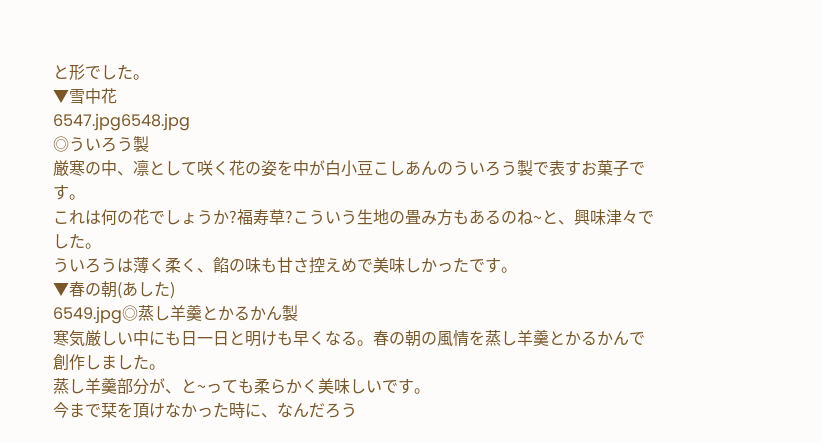と形でした。
▼雪中花
6547.jpg6548.jpg
◎ういろう製
厳寒の中、凛として咲く花の姿を中が白小豆こしあんのういろう製で表すお菓子です。
これは何の花でしょうか?福寿草?こういう生地の畳み方もあるのね~と、興味津々でした。
ういろうは薄く柔く、餡の味も甘さ控えめで美味しかったです。
▼春の朝(あした)
6549.jpg◎蒸し羊羹とかるかん製
寒気厳しい中にも日一日と明けも早くなる。春の朝の風情を蒸し羊羹とかるかんで創作しました。
蒸し羊羹部分が、と~っても柔らかく美味しいです。
今まで栞を頂けなかった時に、なんだろう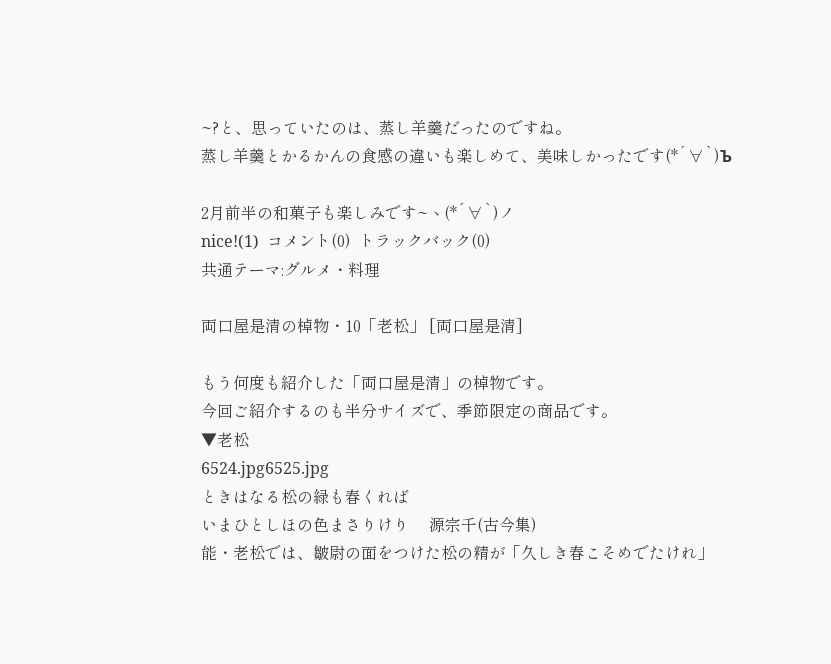~?と、思っていたのは、蒸し羊羹だったのですね。
蒸し羊羹とかるかんの食感の違いも楽しめて、美味しかったです(*´∀`)Ъ

2月前半の和菓子も楽しみです~ヽ(*´∀`)ノ
nice!(1)  コメント(0)  トラックバック(0)
共通テーマ:グルメ・料理

両口屋是清の棹物・10「老松」 [両口屋是清]

もう何度も紹介した「両口屋是清」の棹物です。
今回ご紹介するのも半分サイズで、季節限定の商品です。
▼老松
6524.jpg6525.jpg
ときはなる松の緑も春くれば
いまひとしほの色まさりけり     源宗千(古今集)
能・老松では、皺尉の面をつけた松の精が「久しき春こそめでたけれ」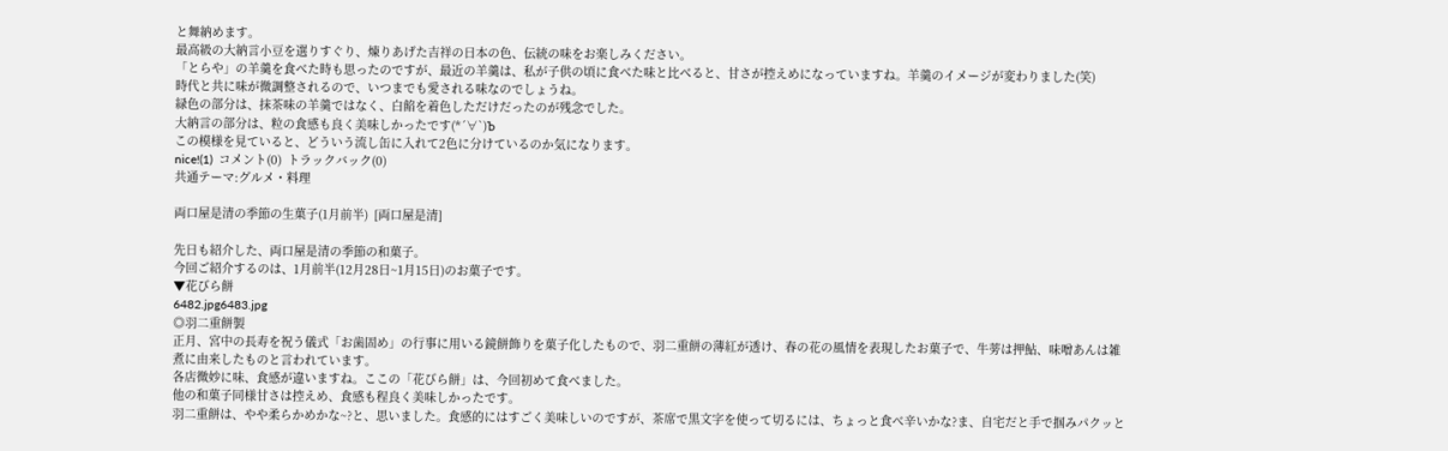と舞納めます。
最高級の大納言小豆を選りすぐり、煉りあげた吉祥の日本の色、伝統の味をお楽しみください。
「とらや」の羊羹を食べた時も思ったのですが、最近の羊羹は、私が子供の頃に食べた味と比べると、甘さが控えめになっていますね。羊羹のイメージが変わりました(笑)
時代と共に味が微調整されるので、いつまでも愛される味なのでしょうね。
緑色の部分は、抹茶味の羊羹ではなく、白餡を着色しただけだったのが残念でした。
大納言の部分は、粒の食感も良く美味しかったです(*´∀`)Ъ
この模様を見ていると、どういう流し缶に入れて2色に分けているのか気になります。
nice!(1)  コメント(0)  トラックバック(0)
共通テーマ:グルメ・料理

両口屋是清の季節の生菓子(1月前半)  [両口屋是清]

先日も紹介した、両口屋是清の季節の和菓子。
今回ご紹介するのは、1月前半(12月28日~1月15日)のお菓子です。
▼花びら餅
6482.jpg6483.jpg
◎羽二重餅製
正月、宮中の長寿を祝う儀式「お歯固め」の行事に用いる鏡餅飾りを菓子化したもので、羽二重餅の薄紅が透け、春の花の風情を表現したお菓子で、牛蒡は押鮎、味噌あんは雑煮に由来したものと言われています。
各店微妙に味、食感が違いますね。ここの「花びら餅」は、今回初めて食べました。
他の和菓子同様甘さは控えめ、食感も程良く美味しかったです。
羽二重餅は、やや柔らかめかな~?と、思いました。食感的にはすごく美味しいのですが、茶席で黒文字を使って切るには、ちょっと食べ辛いかな?ま、自宅だと手で掴みパクッと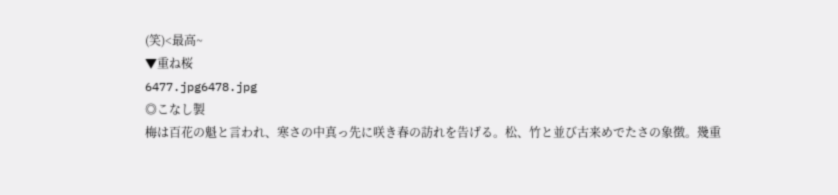(笑)<最高~
▼重ね桜
6477.jpg6478.jpg
◎こなし製
梅は百花の魁と言われ、寒さの中真っ先に咲き春の訪れを告げる。松、竹と並び古来めでたさの象徴。幾重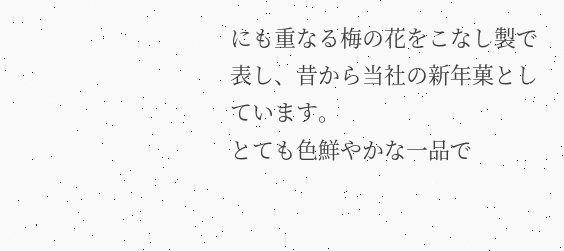にも重なる梅の花をこなし製で表し、昔から当社の新年菓としています。
とても色鮮やかな一品で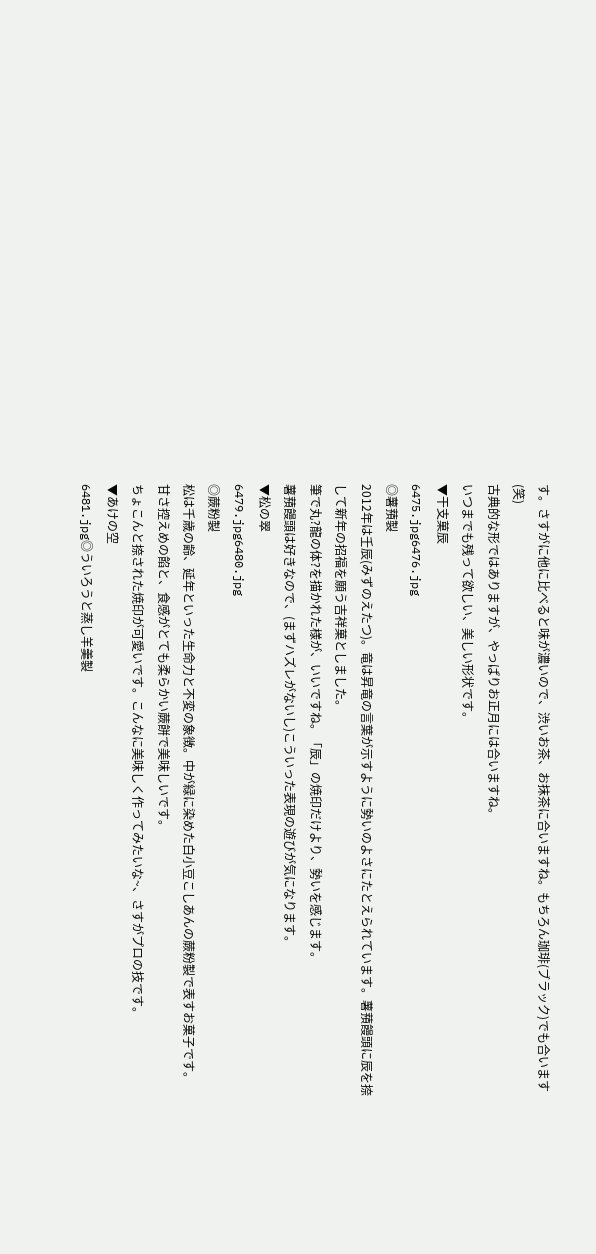す。さすがに他に比べると味が濃いので、渋いお茶、お抹茶に合いますね。もちろん珈琲(ブラック)でも合います(笑)
古典的な形ではありますが、やっぱりお正月には合いますね。
いつまでも残って欲しい、美しい形状です。
▼干支菓辰
6475.jpg6476.jpg
◎薯蕷製
2012年は壬辰(みずのえたつ)。竜は昇竜の言葉が示すように勢いのよさにたとえられています。薯蕷饅頭に辰を捺して新年の招福を願う吉祥菓としました。
筆で丸?龍の体?を描かれた様が、いいですね。「辰」の焼印だけより、勢いを感じます。
薯蕷饅頭は好きなので、(まずハズレがないし)こういった表現の遊びが気になります。
▼松の翠
6479.jpg6480.jpg
◎蕨粉製
松は千歳の齢、延年といった生命力と不変の象徴。中が緑に染めた白小豆こしあんの蕨粉製で表すお菓子です。
甘さ控えめの餡と、食感がとても柔らかい蕨餅で美味しいです。
ちょこんと捺された焼印が可愛いです。こんなに美味しく作ってみたいな~、さすがプロの技です。
▼あけの空
6481.jpg◎ういろうと蒸し羊羹製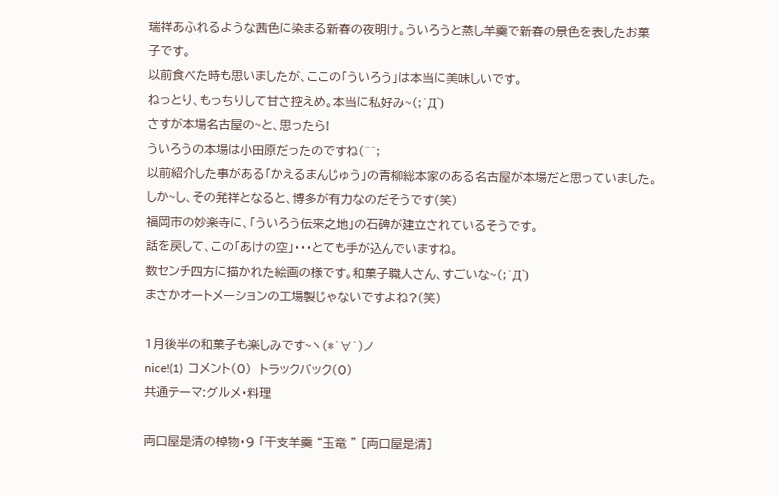瑞祥あふれるような茜色に染まる新春の夜明け。ういろうと蒸し羊羹で新春の景色を表したお菓子です。
以前食べた時も思いましたが、ここの「ういろう」は本当に美味しいです。
ねっとり、もっちりして甘さ控えめ。本当に私好み~(;´Д`)
さすが本場名古屋の~と、思ったら!
ういろうの本場は小田原だったのですね(^^;
以前紹介した事がある「かえるまんじゅう」の青柳総本家のある名古屋が本場だと思っていました。
しか~し、その発祥となると、博多が有力なのだそうです(笑)
福岡市の妙楽寺に、「ういろう伝来之地」の石碑が建立されているそうです。
話を戻して、この「あけの空」・・・とても手が込んでいますね。
数センチ四方に描かれた絵画の様です。和菓子職人さん、すごいな~(;´Д`)
まさかオートメーションの工場製じゃないですよね?(笑)

1月後半の和菓子も楽しみです~ヽ(*´∀`)ノ
nice!(1)  コメント(0)  トラックバック(0)
共通テーマ:グルメ・料理

両口屋是清の棹物・9 「干支羊羹 “玉竜 ” [両口屋是清]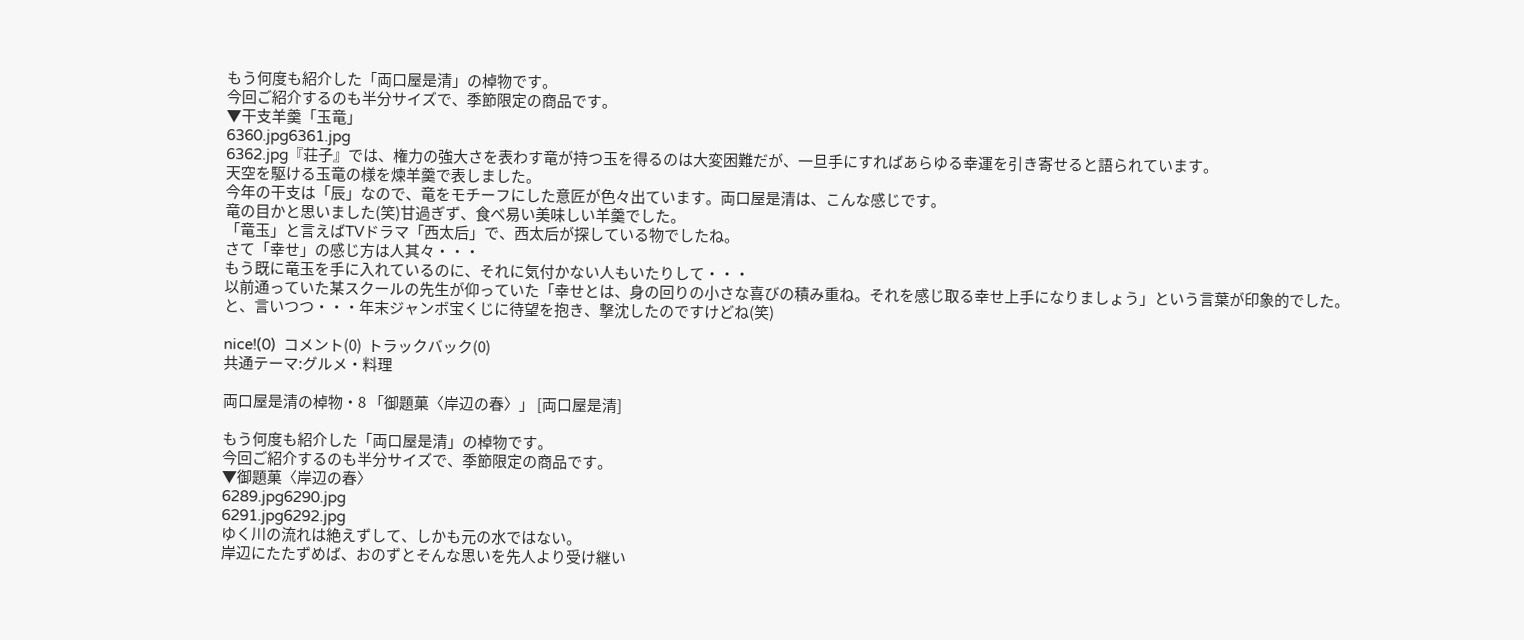もう何度も紹介した「両口屋是清」の棹物です。
今回ご紹介するのも半分サイズで、季節限定の商品です。
▼干支羊羹「玉竜」
6360.jpg6361.jpg
6362.jpg『荘子』では、権力の強大さを表わす竜が持つ玉を得るのは大変困難だが、一旦手にすればあらゆる幸運を引き寄せると語られています。
天空を駆ける玉竜の様を煉羊羹で表しました。
今年の干支は「辰」なので、竜をモチーフにした意匠が色々出ています。両口屋是清は、こんな感じです。
竜の目かと思いました(笑)甘過ぎず、食べ易い美味しい羊羹でした。
「竜玉」と言えばTVドラマ「西太后」で、西太后が探している物でしたね。
さて「幸せ」の感じ方は人其々・・・
もう既に竜玉を手に入れているのに、それに気付かない人もいたりして・・・
以前通っていた某スクールの先生が仰っていた「幸せとは、身の回りの小さな喜びの積み重ね。それを感じ取る幸せ上手になりましょう」という言葉が印象的でした。
と、言いつつ・・・年末ジャンボ宝くじに待望を抱き、撃沈したのですけどね(笑)

nice!(0)  コメント(0)  トラックバック(0)
共通テーマ:グルメ・料理

両口屋是清の棹物・8 「御題菓〈岸辺の春〉」 [両口屋是清]

もう何度も紹介した「両口屋是清」の棹物です。
今回ご紹介するのも半分サイズで、季節限定の商品です。
▼御題菓〈岸辺の春〉
6289.jpg6290.jpg
6291.jpg6292.jpg
ゆく川の流れは絶えずして、しかも元の水ではない。
岸辺にたたずめば、おのずとそんな思いを先人より受け継い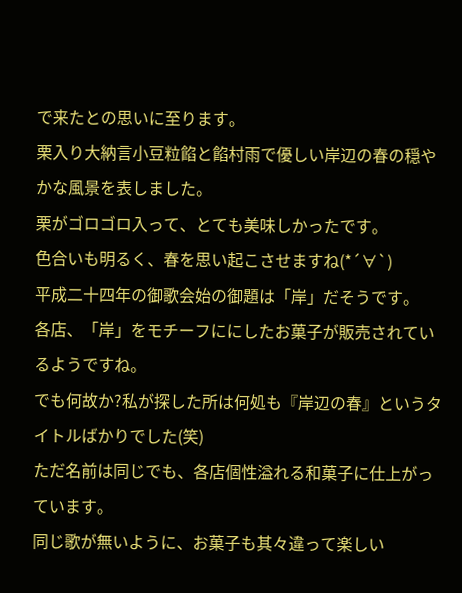で来たとの思いに至ります。
栗入り大納言小豆粒餡と餡村雨で優しい岸辺の春の穏やかな風景を表しました。
栗がゴロゴロ入って、とても美味しかったです。
色合いも明るく、春を思い起こさせますね(*´∀`)
平成二十四年の御歌会始の御題は「岸」だそうです。
各店、「岸」をモチーフににしたお菓子が販売されているようですね。
でも何故か?私が探した所は何処も『岸辺の春』というタイトルばかりでした(笑)
ただ名前は同じでも、各店個性溢れる和菓子に仕上がっています。
同じ歌が無いように、お菓子も其々違って楽しい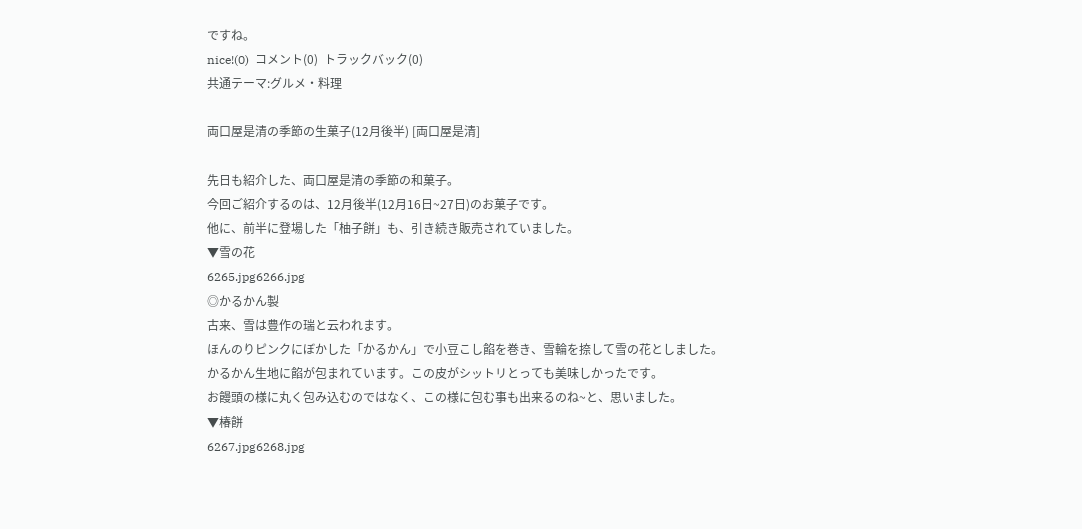ですね。
nice!(0)  コメント(0)  トラックバック(0)
共通テーマ:グルメ・料理

両口屋是清の季節の生菓子(12月後半) [両口屋是清]

先日も紹介した、両口屋是清の季節の和菓子。
今回ご紹介するのは、12月後半(12月16日~27日)のお菓子です。
他に、前半に登場した「柚子餅」も、引き続き販売されていました。
▼雪の花
6265.jpg6266.jpg
◎かるかん製
古来、雪は豊作の瑞と云われます。
ほんのりピンクにぼかした「かるかん」で小豆こし餡を巻き、雪輪を捺して雪の花としました。
かるかん生地に餡が包まれています。この皮がシットリとっても美味しかったです。
お饅頭の様に丸く包み込むのではなく、この様に包む事も出来るのね~と、思いました。
▼椿餅
6267.jpg6268.jpg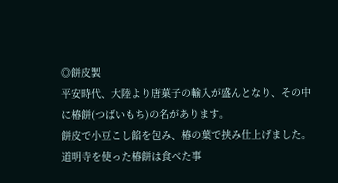◎餅皮製
平安時代、大陸より唐菓子の輸入が盛んとなり、その中に椿餅(つばいもち)の名があります。
餅皮で小豆こし餡を包み、椿の葉で挟み仕上げました。
道明寺を使った椿餅は食べた事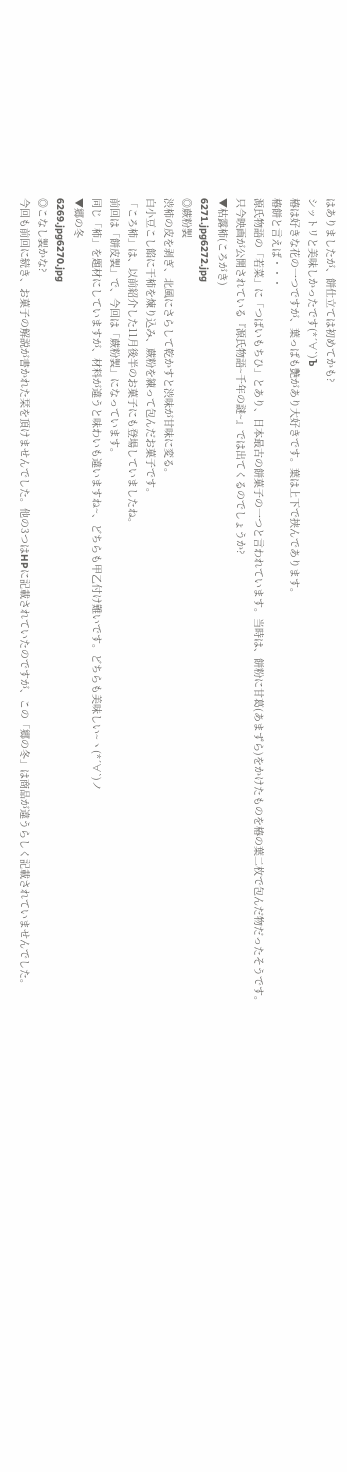はありましたが、餅仕立ては初めてかも?
シットリと美味しかったです(*´∀`)Ъ
椿は好きな花の一つですが、葉っぱも艶があり大好きです。葉は上下で挟んであります。
椿餅と言えば・・・
源氏物語の「若菜」に「つばいもちひ」とあり、日本最古の餅菓子の一つと言われています。当時は、餅粉に甘葛(あまずら)をかけたものを椿の葉二枚で包んだ物だったそうです。
只今映画が公開されている『源氏物語~千年の謎~』では出てくるのでしょうか?
▼枯露柿(ころがき)
6271.jpg6272.jpg
◎蕨粉製
渋柿の皮を剥ぎ、北風にさらして乾かすと渋味が甘味に変る。
白小豆こし餡に干柿を煉り込み、蕨粉を練って包んだお菓子です。
「ころ柿」は、以前紹介した11月後半のお菓子にも登場していましたね。
前回は「餅皮製」で、今回は「蕨粉製」になっています。
同じ「柿」を題材にしていますが、材料が違うと味わいも違いますね~、どちらも甲乙付け難いです。どちらも美味しい~ヽ(*´∀`)ノ
▼郷の冬
6269.jpg6270.jpg
◎こなし製かな?
今回も前回に続き、お菓子の解説が書かれた栞を頂けませんでした。他の3つはHPに記載されていたのですが、この「郷の冬」は商品が違うらしく記載されていませんでした。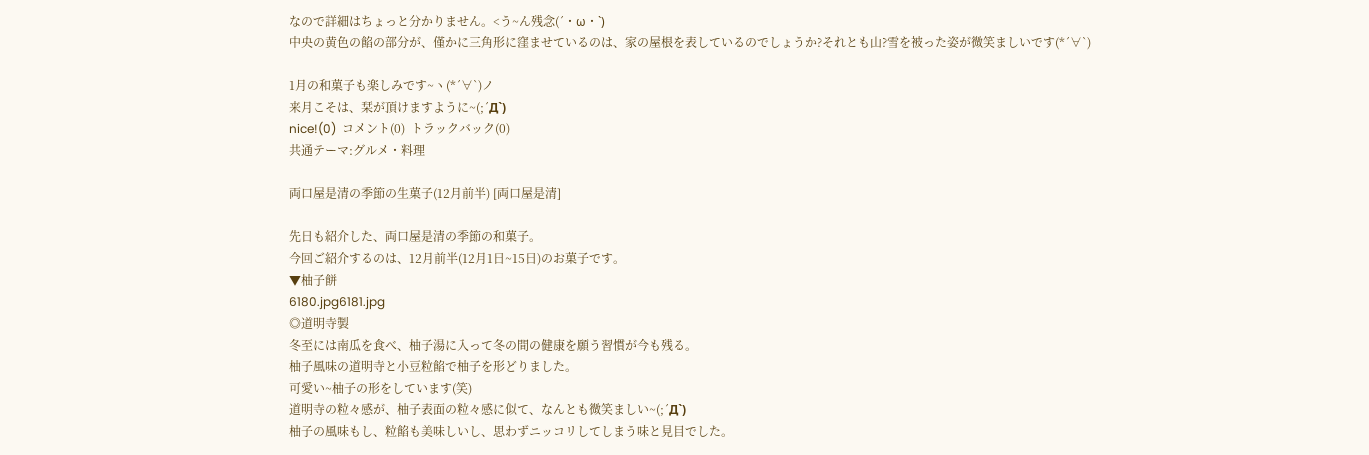なので詳細はちょっと分かりません。<う~ん残念(´・ω・`)
中央の黄色の餡の部分が、僅かに三角形に窪ませているのは、家の屋根を表しているのでしょうか?それとも山?雪を被った姿が微笑ましいです(*´∀`)

1月の和菓子も楽しみです~ヽ(*´∀`)ノ
来月こそは、栞が頂けますように~(;´Д`)
nice!(0)  コメント(0)  トラックバック(0)
共通テーマ:グルメ・料理

両口屋是清の季節の生菓子(12月前半) [両口屋是清]

先日も紹介した、両口屋是清の季節の和菓子。
今回ご紹介するのは、12月前半(12月1日~15日)のお菓子です。
▼柚子餅
6180.jpg6181.jpg
◎道明寺製
冬至には南瓜を食べ、柚子湯に入って冬の間の健康を願う習慣が今も残る。
柚子風味の道明寺と小豆粒餡で柚子を形どりました。
可愛い~柚子の形をしています(笑)
道明寺の粒々感が、柚子表面の粒々感に似て、なんとも微笑ましい~(;´Д`)
柚子の風味もし、粒餡も美味しいし、思わずニッコリしてしまう味と見目でした。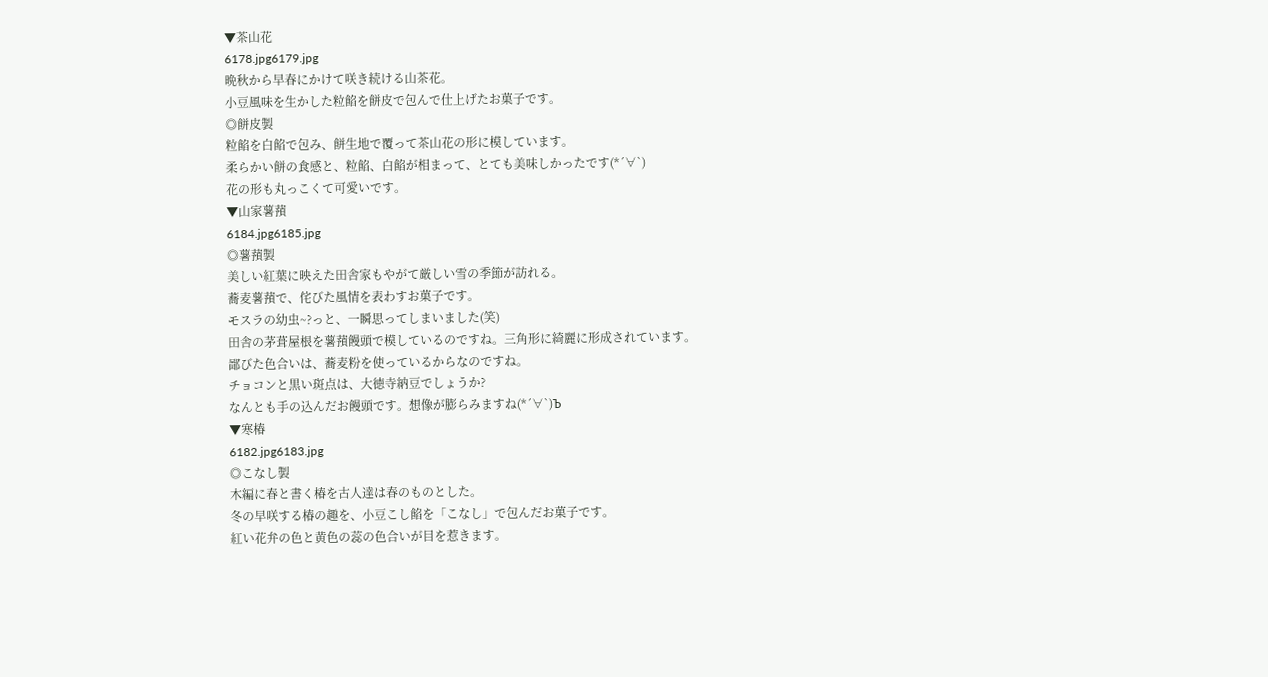▼茶山花
6178.jpg6179.jpg
晩秋から早春にかけて咲き続ける山茶花。
小豆風味を生かした粒餡を餅皮で包んで仕上げたお菓子です。
◎餅皮製
粒餡を白餡で包み、餅生地で覆って茶山花の形に模しています。
柔らかい餅の食感と、粒餡、白餡が相まって、とても美味しかったです(*´∀`)
花の形も丸っこくて可愛いです。
▼山家薯蕷
6184.jpg6185.jpg
◎薯蕷製
美しい紅葉に映えた田舎家もやがて厳しい雪の季節が訪れる。
蕎麦薯蕷で、侘びた風情を表わすお菓子です。
モスラの幼虫~?っと、一瞬思ってしまいました(笑)
田舎の茅葺屋根を薯蕷饅頭で模しているのですね。三角形に綺麗に形成されています。
鄙びた色合いは、蕎麦粉を使っているからなのですね。
チョコンと黒い斑点は、大徳寺納豆でしょうか?
なんとも手の込んだお饅頭です。想像が膨らみますね(*´∀`)Ъ
▼寒椿
6182.jpg6183.jpg
◎こなし製
木編に春と書く椿を古人達は春のものとした。
冬の早咲する椿の趣を、小豆こし餡を「こなし」で包んだお菓子です。
紅い花弁の色と黄色の蕊の色合いが目を惹きます。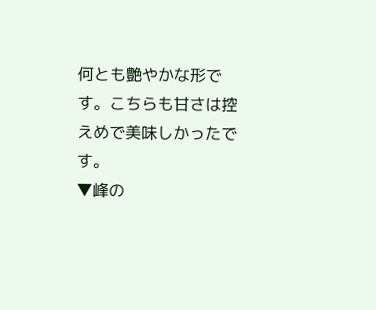何とも艶やかな形です。こちらも甘さは控えめで美味しかったです。
▼峰の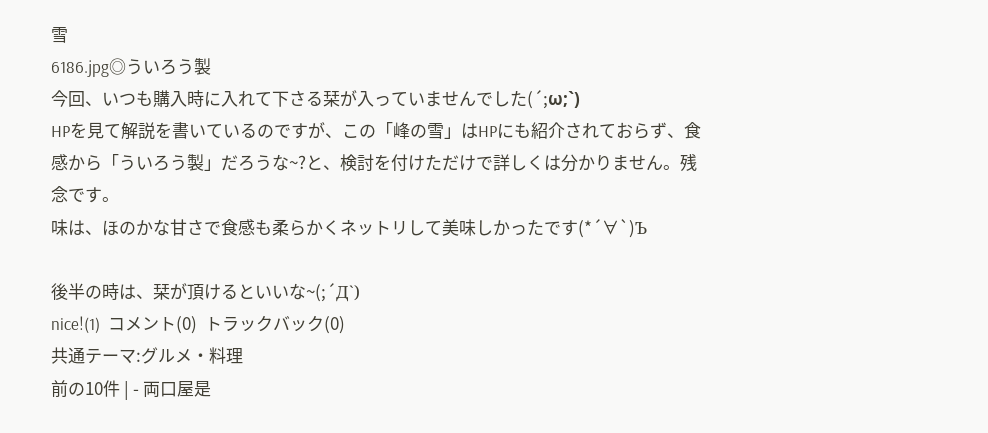雪
6186.jpg◎ういろう製
今回、いつも購入時に入れて下さる栞が入っていませんでした(´;ω;`)
HPを見て解説を書いているのですが、この「峰の雪」はHPにも紹介されておらず、食感から「ういろう製」だろうな~?と、検討を付けただけで詳しくは分かりません。残念です。
味は、ほのかな甘さで食感も柔らかくネットリして美味しかったです(*´∀`)Ъ

後半の時は、栞が頂けるといいな~(;´Д`)
nice!(1)  コメント(0)  トラックバック(0)
共通テーマ:グルメ・料理
前の10件 | - 両口屋是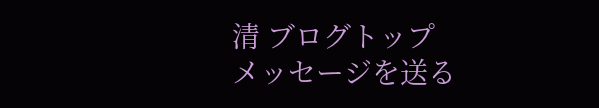清 ブログトップ
メッセージを送る